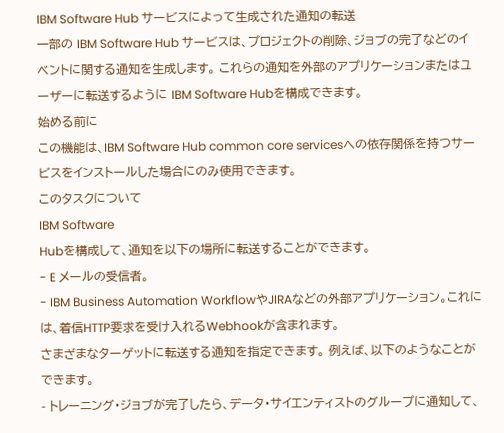IBM Software Hub サービスによって生成された通知の転送
一部の IBM Software Hub サービスは、プロジェクトの削除、ジョブの完了などのイベントに関する通知を生成します。 これらの通知を外部のアプリケーションまたはユーザーに転送するように IBM Software Hubを構成できます。
始める前に
この機能は、IBM Software Hub common core servicesへの依存関係を持つサービスをインストールした場合にのみ使用できます。
このタスクについて
IBM Software
Hubを構成して、通知を以下の場所に転送することができます。
- E メールの受信者。
- IBM Business Automation WorkflowやJIRAなどの外部アプリケーション。これには、着信HTTP要求を受け入れるWebhookが含まれます。
さまざまなターゲットに転送する通知を指定できます。 例えば、以下のようなことができます。
- トレーニング・ジョブが完了したら、データ・サイエンティストのグループに通知して、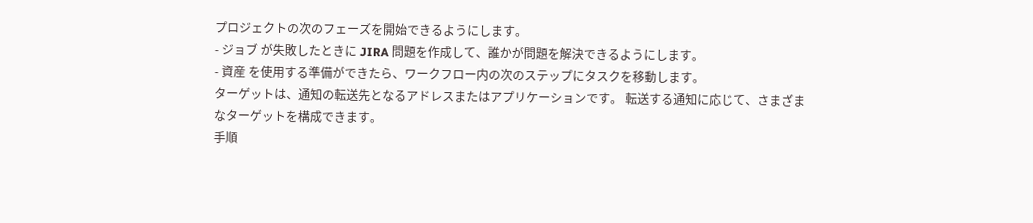プロジェクトの次のフェーズを開始できるようにします。
- ジョブ が失敗したときに JIRA 問題を作成して、誰かが問題を解決できるようにします。
- 資産 を使用する準備ができたら、ワークフロー内の次のステップにタスクを移動します。
ターゲットは、通知の転送先となるアドレスまたはアプリケーションです。 転送する通知に応じて、さまざまなターゲットを構成できます。
手順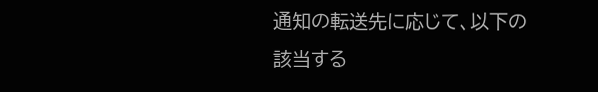通知の転送先に応じて、以下の該当する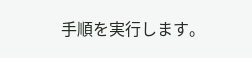手順を実行します。